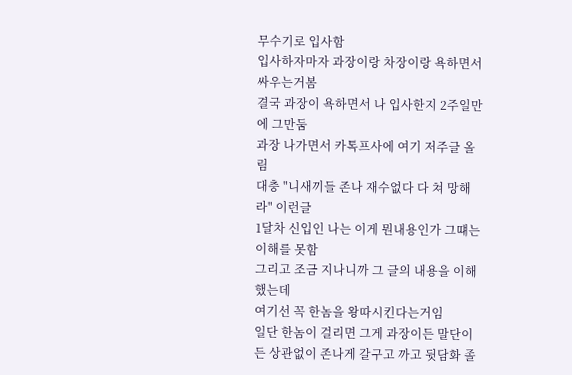무수기로 입사함
입사하자마자 과장이랑 차장이랑 욕하면서 싸우는거봄
결국 과장이 욕하면서 나 입사한지 2주일만에 그만둠
과장 나가면서 카톡프사에 여기 저주글 올림
대충 "니새끼들 존나 재수없다 다 쳐 망해라" 이런글
1달차 신입인 나는 이게 뭔내용인가 그떄는 이해를 못함
그리고 조금 지나니까 그 글의 내용을 이해했는데
여기선 꼭 한놈을 왕따시킨다는거임
일단 한놈이 걸리면 그게 과장이든 말단이든 상관없이 존나게 갈구고 까고 뒷담화 졸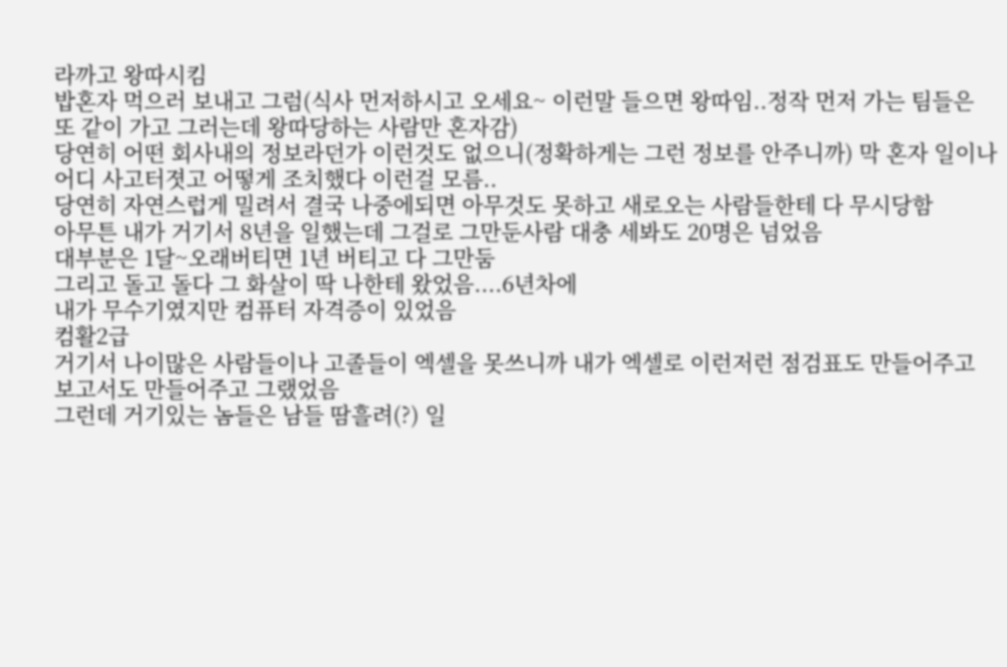라까고 왕따시킴
밥혼자 먹으러 보내고 그럼(식사 먼저하시고 오세요~ 이런말 들으면 왕따임..정작 먼저 가는 팀들은 또 같이 가고 그러는데 왕따당하는 사람만 혼자감)
당연히 어떤 회사내의 정보라던가 이런것도 없으니(정확하게는 그런 정보를 안주니까) 막 혼자 일이나 어디 사고터졋고 어떻게 조치했다 이런걸 모름..
당연히 자연스럽게 밀려서 결국 나중에되면 아무것도 못하고 새로오는 사람들한테 다 무시당함
아무튼 내가 거기서 8년을 일했는데 그걸로 그만둔사람 대충 세봐도 20명은 넘었음
대부분은 1달~오래버티면 1년 버티고 다 그만둠
그리고 돌고 돌다 그 화살이 딱 나한테 왔었음....6년차에
내가 무수기였지만 컴퓨터 자격증이 있었음
컴활2급
거기서 나이많은 사람들이나 고졸들이 엑셀을 못쓰니까 내가 엑셀로 이런저런 점검표도 만들어주고
보고서도 만들어주고 그랬었음
그런데 거기있는 놈들은 남들 땀흘려(?) 일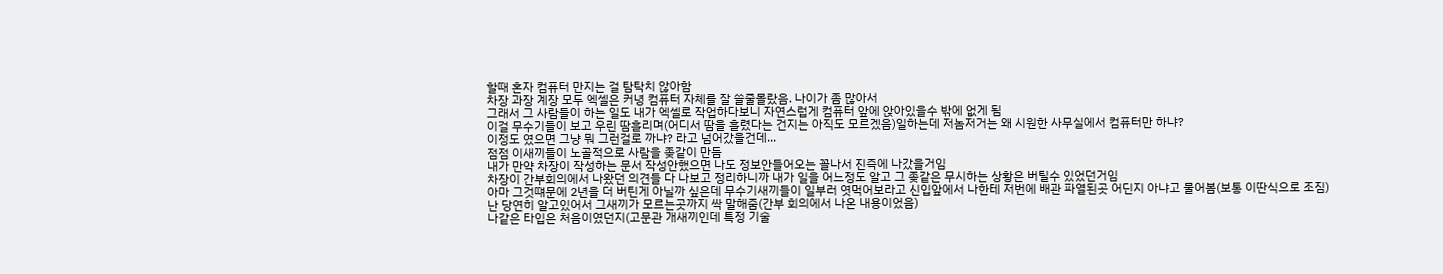할때 혼자 컴퓨터 만지는 걸 탐탁치 않아함
차장 과장 계장 모두 엑셀은 커녕 컴퓨터 자체를 잘 쓸줄몰랐음. 나이가 좀 많아서
그래서 그 사람들이 하는 일도 내가 엑셀로 작업하다보니 자연스럽게 컴퓨터 앞에 앉아있을수 밖에 없게 됨
이걸 무수기들이 보고 우린 땀흘리며(어디서 땀을 흘렸다는 건지는 아직도 모르겠음)일하는데 저놈저거는 왜 시원한 사무실에서 컴퓨터만 하냐?
이정도 였으면 그냥 뭐 그런걸로 까냐? 라고 넘어갔을건데...
점점 이새끼들이 노골적으로 사람을 좆같이 만듬
내가 만약 차장이 작성하는 문서 작성안했으면 나도 정보안들어오는 꼴나서 진즉에 나갔을거임
차장이 간부회의에서 나왔던 의견들 다 나보고 정리하니까 내가 일을 어느정도 알고 그 좆같은 무시하는 상황은 버틸수 있었던거임
아마 그것떄문에 2년을 더 버틴게 아닐까 싶은데 무수기새끼들이 일부러 엿먹어보라고 신입앞에서 나한테 저번에 배관 파열된곳 어딘지 아냐고 물어봄(보통 이딴식으로 조짐)
난 당연히 알고있어서 그새끼가 모르는곳까지 싹 말해줌(간부 회의에서 나온 내용이었음)
나같은 타입은 처음이였던지(고문관 개새끼인데 특정 기술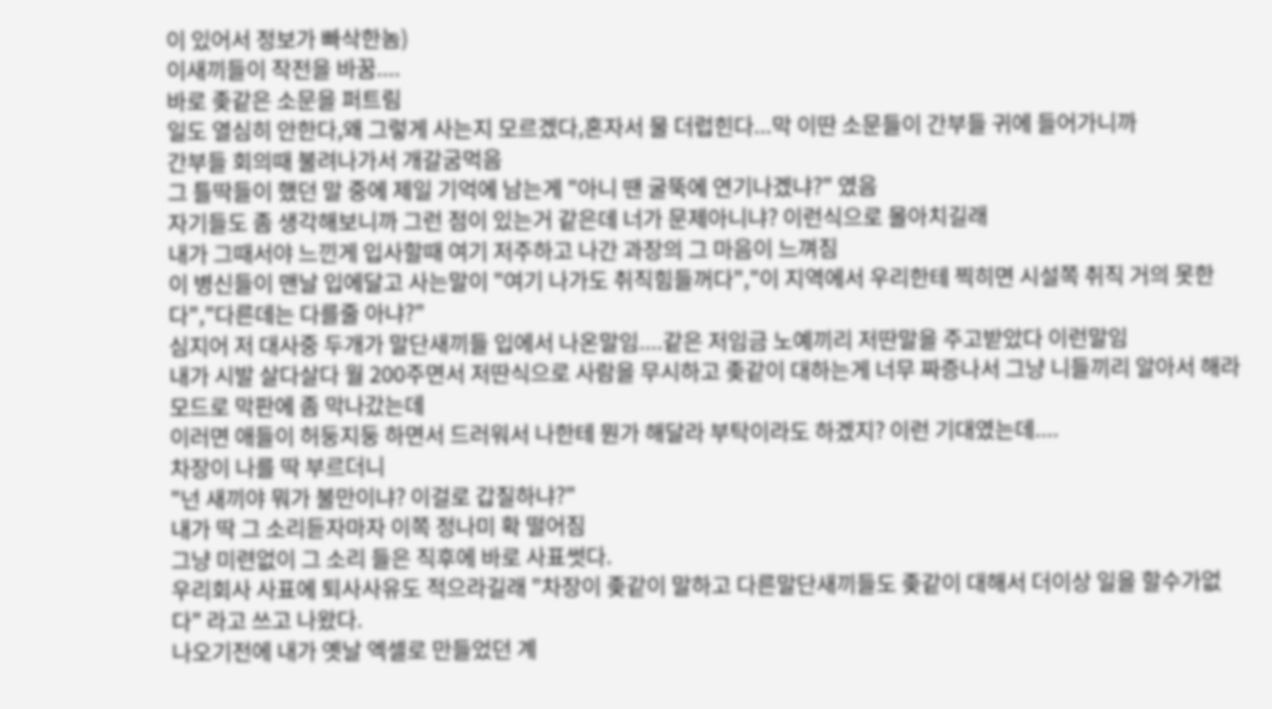이 있어서 정보가 빠삭한놈)
이새끼들이 작전을 바꿈....
바로 좆같은 소문을 퍼트림
일도 열심히 안한다,왜 그렇게 사는지 모르겠다,혼자서 물 더럽힌다...막 이딴 소문들이 간부들 귀에 들어가니까
간부들 회의때 불려나가서 개갈굼먹음
그 틀딱들이 했던 말 중에 제일 기억에 남는게 "아니 땐 굴뚝에 연기나겠냐?" 였음
자기들도 좀 생각해보니까 그런 점이 있는거 같은데 너가 문제아니냐? 이런식으로 몰아치길래
내가 그때서야 느낀게 입사할때 여기 저주하고 나간 과장의 그 마음이 느껴짐
이 병신들이 맨날 입에달고 사는말이 "여기 나가도 취직힘들꺼다","이 지역에서 우리한테 찍히면 시설쪽 취직 거의 못한다","다른데는 다를줄 아냐?"
심지어 저 대사중 두개가 말단새끼들 입에서 나온말임....같은 저임금 노예끼리 저딴말을 주고받았다 이런말임
내가 시발 살다살다 월 200주면서 저딴식으로 사람을 무시하고 좆같이 대하는게 너무 짜증나서 그냥 니들끼리 알아서 해라 모드로 막판에 좀 막나갔는데
이러면 애들이 허둥지둥 하면서 드러워서 나한테 뭔가 해달라 부탁이라도 하겠지? 이런 기대였는데....
차장이 나를 딱 부르더니
"넌 새끼야 뭐가 불만이냐? 이걸로 갑질하냐?"
내가 딱 그 소리듣자마자 이쪽 정나미 확 떨어짐
그냥 미련없이 그 소리 들은 직후에 바로 사표썻다.
우리회사 사표에 퇴사사유도 적으라길래 "차장이 좆같이 말하고 다른말단새끼들도 좆같이 대해서 더이상 일을 할수가없다" 라고 쓰고 나왔다.
나오기전에 내가 옛날 엑셀로 만들었던 계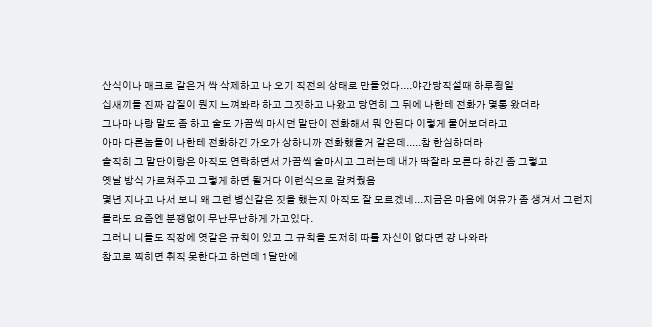산식이나 매크로 같은거 싹 삭제하고 나 오기 직전의 상태로 만들었다....야간당직설때 하루죙일
십새끼들 진짜 갑질이 뭔지 느껴봐라 하고 그짓하고 나왔고 당연히 그 뒤에 나한테 전화가 몇통 왔더라
그나마 나랑 말도 좀 하고 술도 가끔씩 마시던 말단이 전화해서 뭐 안된다 이렇게 물어보더라고
아마 다른놈들이 나한테 전화하긴 가오가 상하니까 전화했을거 같은데.....참 한심하더라
솔직히 그 말단이랑은 아직도 연락하면서 가끔씩 술마시고 그러는데 내가 딱잘라 모른다 하긴 좀 그렇고
옛날 방식 가르쳐주고 그렇게 하면 될거다 이런식으로 갈켜줬음
몇년 지나고 나서 보니 왜 그런 병신같은 짓을 했는지 아직도 잘 모르겠네...지금은 마음에 여유가 좀 생겨서 그런지 몰라도 요즘엔 분쟁없이 무난무난하게 가고있다.
그러니 니들도 직장에 엿같은 규칙이 있고 그 규칙을 도저히 따를 자신이 없다면 걍 나와라
참고로 찍히면 취직 못한다고 하던데 1달만에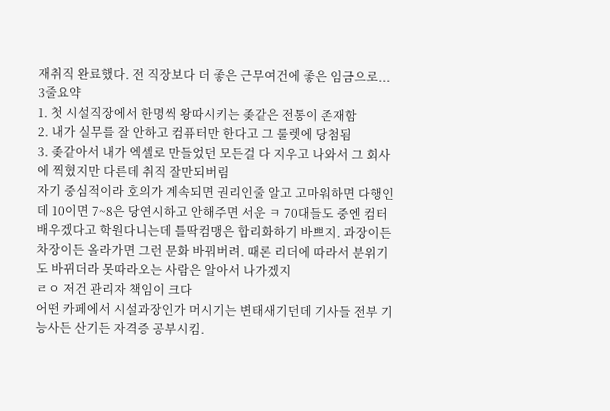재취직 완료했다. 전 직장보다 더 좋은 근무여건에 좋은 임금으로...
3줄요약
1. 첫 시설직장에서 한명씩 왕따시키는 좆같은 전통이 존재함
2. 내가 실무를 잘 안하고 컴퓨터만 한다고 그 룰렛에 당첨됨
3. 좆같아서 내가 엑셀로 만들었던 모든걸 다 지우고 나와서 그 회사에 찍혔지만 다른데 취직 잘만되버림
자기 중심적이라 호의가 계속되면 권리인줄 알고 고마워하면 다행인데 10이면 7~8은 당연시하고 안해주면 서운 ㅋ 70대들도 중엔 컴터 배우겠다고 학원다니는데 틀딱컴맹은 합리화하기 바쁘지. 과장이든 차장이든 올라가면 그런 문화 바꿔버려. 때론 리더에 따라서 분위기도 바뀌더라 못따라오는 사람은 알아서 나가겠지
ㄹㅇ 저건 관리자 책임이 크다
어떤 카페에서 시설과장인가 머시기는 변태새기던데 기사들 전부 기능사든 산기든 자격증 공부시킴.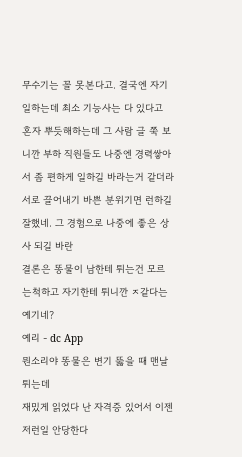무수기는 꼴 못본다고. 결국엔 자기 일하는데 최소 기능사는 다 있다고 혼자 뿌듯해하는데 그 사람 글 쭉 보니깐 부하 직원들도 나중엔 경력쌓아서 좀 편하게 일하길 바라는거 같더라 서로 끌어내기 바쁜 분위기면 런하길 잘했네. 그 경험으로 나중에 좋은 상사 되길 바란
결론은 똥물이 남한테 튀는건 모르는척하고 자기한테 튀니깐 ㅈ같다는 예기네?
예리 - dc App
뭔소리야 똥물은 변기 뚫을 때 맨날 튀는데
재밌게 읽었다 난 자격증 있어서 이젠 저런일 안당한다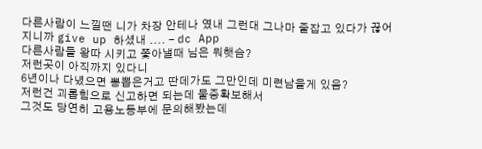다른사람이 느낄땐 니가 차장 안테나 였내 그런대 그나마 줄잡고 있다가 끊어지니까 give up 하셨내 .... - dc App
다른사람들 왕따 시키고 쫓아낼때 님은 뭐햇슴?
저런곳이 아직까지 있다니
6년이나 다녔으면 뽕뽑은거고 딴데가도 그만인데 미련남을게 있음?
저런건 괴롭힘으로 신고하면 되는데 물증확보해서
그것도 당연히 고용노동부에 문의해봤는데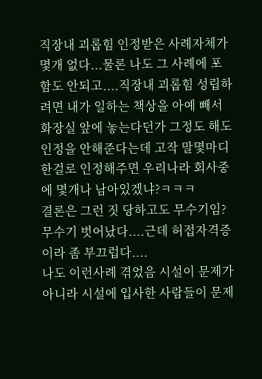직장내 괴롭힘 인정받은 사례자체가 몇개 없다...물론 나도 그 사례에 포함도 안되고....직장내 괴롭힘 성립하려면 내가 일하는 책상을 아예 빼서 화장실 앞에 놓는다던가 그정도 해도 인정을 안해준다는데 고작 말몇마디 한걸로 인정해주면 우리나라 회사중에 몇개나 남아있겠냐?ㅋㅋㅋ
결론은 그런 짓 당하고도 무수기임?
무수기 벗어났다....근데 허접자격증이라 좀 부끄럽다....
나도 이런사례 겪었음 시설이 문제가아니라 시설에 입사한 사람들이 문제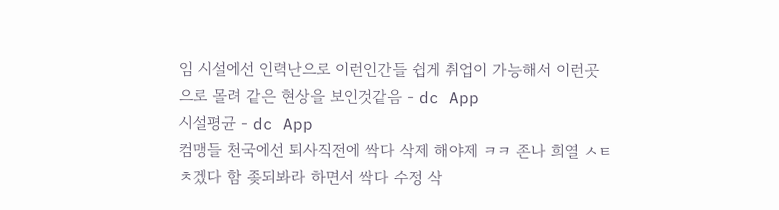임 시설에선 인력난으로 이런인간들 쉽게 취업이 가능해서 이런곳으로 몰려 같은 현상을 보인것같음 - dc App
시설평균 - dc App
컴맹들 천국에선 퇴사직전에 싹다 삭제 해야제 ㅋㅋ 존나 희열 ㅅㅌㅊ겠다 함 좆되봐라 하면서 싹다 수정 삭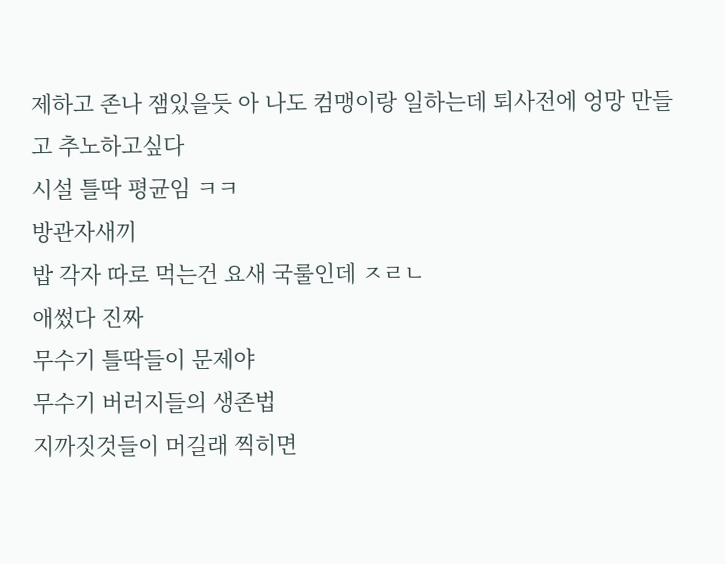제하고 존나 잼있을듯 아 나도 컴맹이랑 일하는데 퇴사전에 엉망 만들고 추노하고싶다
시설 틀딱 평균임 ㅋㅋ
방관자새끼
밥 각자 따로 먹는건 요새 국룰인데 ㅈㄹㄴ
애썼다 진짜
무수기 틀딱들이 문제야
무수기 버러지들의 생존법
지까짓것들이 머길래 찍히면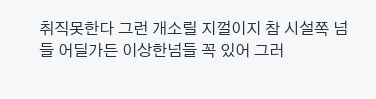취직못한다 그런 개소릴 지껄이지 참 시설쪽 넘들 어딜가든 이상한넘들 꼭 있어 그러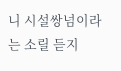니 시설쌍넘이라는 소릴 듣지